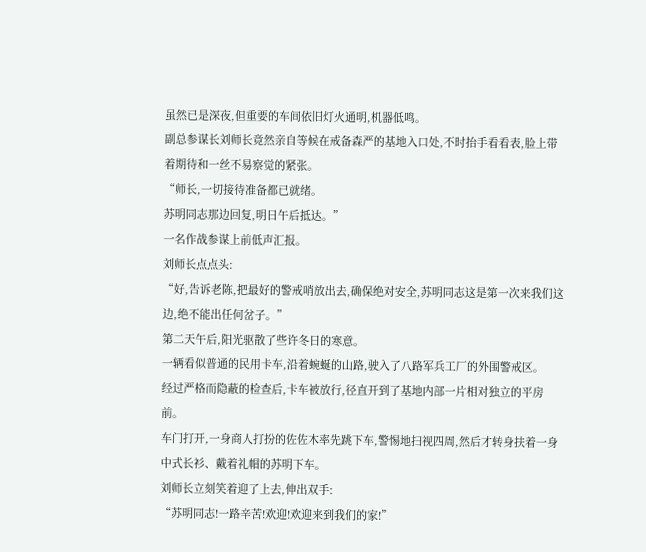虽然已是深夜,但重要的车间依旧灯火通明,机器低鸣。
副总参谋长刘师长竟然亲自等候在戒备森严的基地入口处,不时抬手看看表,脸上带着期待和一丝不易察觉的紧张。
“师长,一切接待准备都已就绪。
苏明同志那边回复,明日午后抵达。”
一名作战参谋上前低声汇报。
刘师长点点头:
“好,告诉老陈,把最好的警戒哨放出去,确保绝对安全,苏明同志这是第一次来我们这边,绝不能出任何岔子。”
第二天午后,阳光驱散了些许冬日的寒意。
一辆看似普通的民用卡车,沿着蜿蜒的山路,驶入了八路军兵工厂的外围警戒区。
经过严格而隐蔽的检查后,卡车被放行,径直开到了基地内部一片相对独立的平房前。
车门打开,一身商人打扮的佐佐木率先跳下车,警惕地扫视四周,然后才转身扶着一身中式长衫、戴着礼帽的苏明下车。
刘师长立刻笑着迎了上去,伸出双手:
“苏明同志!一路辛苦!欢迎!欢迎来到我们的家!”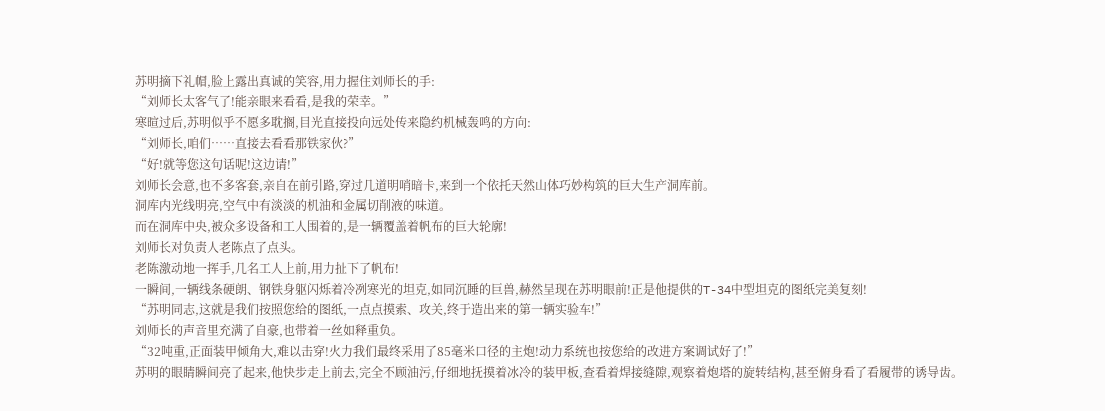苏明摘下礼帽,脸上露出真诚的笑容,用力握住刘师长的手:
“刘师长太客气了!能亲眼来看看,是我的荣幸。”
寒暄过后,苏明似乎不愿多耽搁,目光直接投向远处传来隐约机械轰鸣的方向:
“刘师长,咱们……直接去看看那铁家伙?”
“好!就等您这句话呢!这边请!”
刘师长会意,也不多客套,亲自在前引路,穿过几道明哨暗卡,来到一个依托天然山体巧妙构筑的巨大生产洞库前。
洞库内光线明亮,空气中有淡淡的机油和金属切削液的味道。
而在洞库中央,被众多设备和工人围着的,是一辆覆盖着帆布的巨大轮廓!
刘师长对负责人老陈点了点头。
老陈激动地一挥手,几名工人上前,用力扯下了帆布!
一瞬间,一辆线条硬朗、钢铁身躯闪烁着冷冽寒光的坦克,如同沉睡的巨兽,赫然呈现在苏明眼前!正是他提供的T-34中型坦克的图纸完美复刻!
“苏明同志,这就是我们按照您给的图纸,一点点摸索、攻关,终于造出来的第一辆实验车!”
刘师长的声音里充满了自豪,也带着一丝如释重负。
“32吨重,正面装甲倾角大,难以击穿!火力我们最终采用了85毫米口径的主炮!动力系统也按您给的改进方案调试好了!”
苏明的眼睛瞬间亮了起来,他快步走上前去,完全不顾油污,仔细地抚摸着冰冷的装甲板,查看着焊接缝隙,观察着炮塔的旋转结构,甚至俯身看了看履带的诱导齿。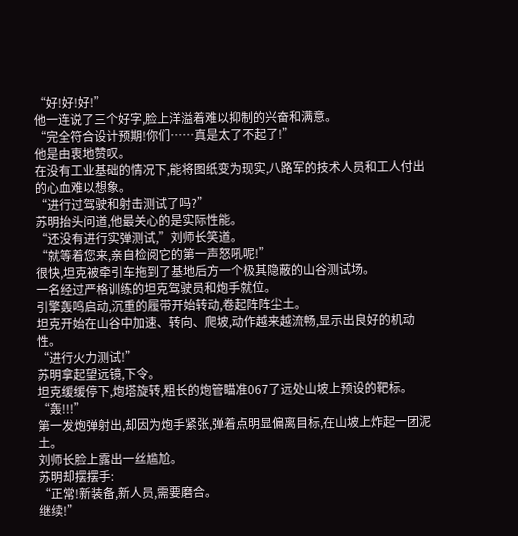“好!好!好!”
他一连说了三个好字,脸上洋溢着难以抑制的兴奋和满意。
“完全符合设计预期!你们……真是太了不起了!”
他是由衷地赞叹。
在没有工业基础的情况下,能将图纸变为现实,八路军的技术人员和工人付出的心血难以想象。
“进行过驾驶和射击测试了吗?”
苏明抬头问道,他最关心的是实际性能。
“还没有进行实弹测试,”刘师长笑道。
“就等着您来,亲自检阅它的第一声怒吼呢!”
很快,坦克被牵引车拖到了基地后方一个极其隐蔽的山谷测试场。
一名经过严格训练的坦克驾驶员和炮手就位。
引擎轰鸣启动,沉重的履带开始转动,卷起阵阵尘土。
坦克开始在山谷中加速、转向、爬坡,动作越来越流畅,显示出良好的机动性。
“进行火力测试!”
苏明拿起望远镜,下令。
坦克缓缓停下,炮塔旋转,粗长的炮管瞄准067了远处山坡上预设的靶标。
“轰!!!”
第一发炮弹射出,却因为炮手紧张,弹着点明显偏离目标,在山坡上炸起一团泥土。
刘师长脸上露出一丝尴尬。
苏明却摆摆手:
“正常!新装备,新人员,需要磨合。
继续!”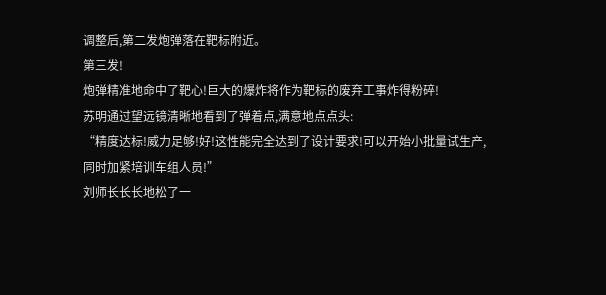调整后,第二发炮弹落在靶标附近。
第三发!
炮弹精准地命中了靶心!巨大的爆炸将作为靶标的废弃工事炸得粉碎!
苏明通过望远镜清晰地看到了弹着点,满意地点点头:
“精度达标!威力足够!好!这性能完全达到了设计要求!可以开始小批量试生产,同时加紧培训车组人员!”
刘师长长长地松了一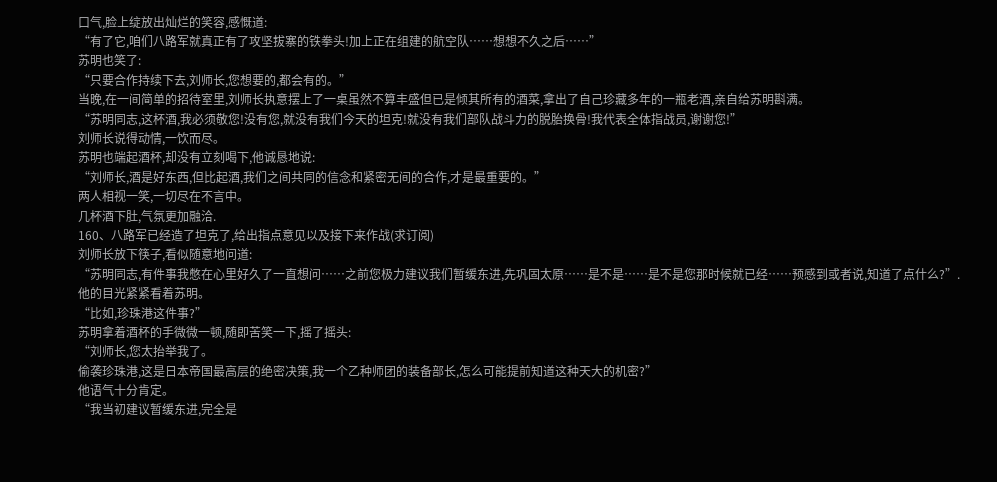口气,脸上绽放出灿烂的笑容,感慨道:
“有了它,咱们八路军就真正有了攻坚拔寨的铁拳头!加上正在组建的航空队……想想不久之后……”
苏明也笑了:
“只要合作持续下去,刘师长,您想要的,都会有的。”
当晚,在一间简单的招待室里,刘师长执意摆上了一桌虽然不算丰盛但已是倾其所有的酒菜,拿出了自己珍藏多年的一瓶老酒,亲自给苏明斟满。
“苏明同志,这杯酒,我必须敬您!没有您,就没有我们今天的坦克!就没有我们部队战斗力的脱胎换骨!我代表全体指战员,谢谢您!”
刘师长说得动情,一饮而尽。
苏明也端起酒杯,却没有立刻喝下,他诚恳地说:
“刘师长,酒是好东西,但比起酒,我们之间共同的信念和紧密无间的合作,才是最重要的。”
两人相视一笑,一切尽在不言中。
几杯酒下肚,气氛更加融洽.
160、八路军已经造了坦克了,给出指点意见以及接下来作战(求订阅)
刘师长放下筷子,看似随意地问道:
“苏明同志,有件事我憋在心里好久了一直想问……之前您极力建议我们暂缓东进,先巩固太原……是不是……是不是您那时候就已经……预感到或者说,知道了点什么?”.
他的目光紧紧看着苏明。
“比如,珍珠港这件事?”
苏明拿着酒杯的手微微一顿,随即苦笑一下,摇了摇头:
“刘师长,您太抬举我了。
偷袭珍珠港,这是日本帝国最高层的绝密决策,我一个乙种师团的装备部长,怎么可能提前知道这种天大的机密?”
他语气十分肯定。
“我当初建议暂缓东进,完全是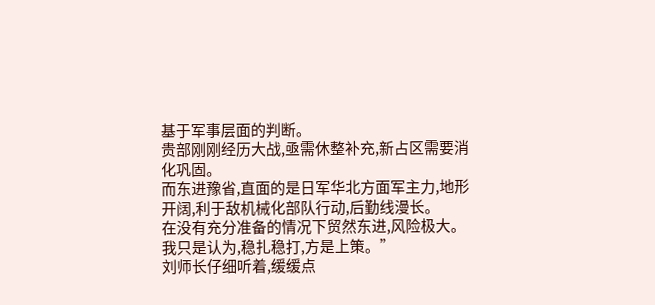基于军事层面的判断。
贵部刚刚经历大战,亟需休整补充,新占区需要消化巩固。
而东进豫省,直面的是日军华北方面军主力,地形开阔,利于敌机械化部队行动,后勤线漫长。
在没有充分准备的情况下贸然东进,风险极大。
我只是认为,稳扎稳打,方是上策。”
刘师长仔细听着,缓缓点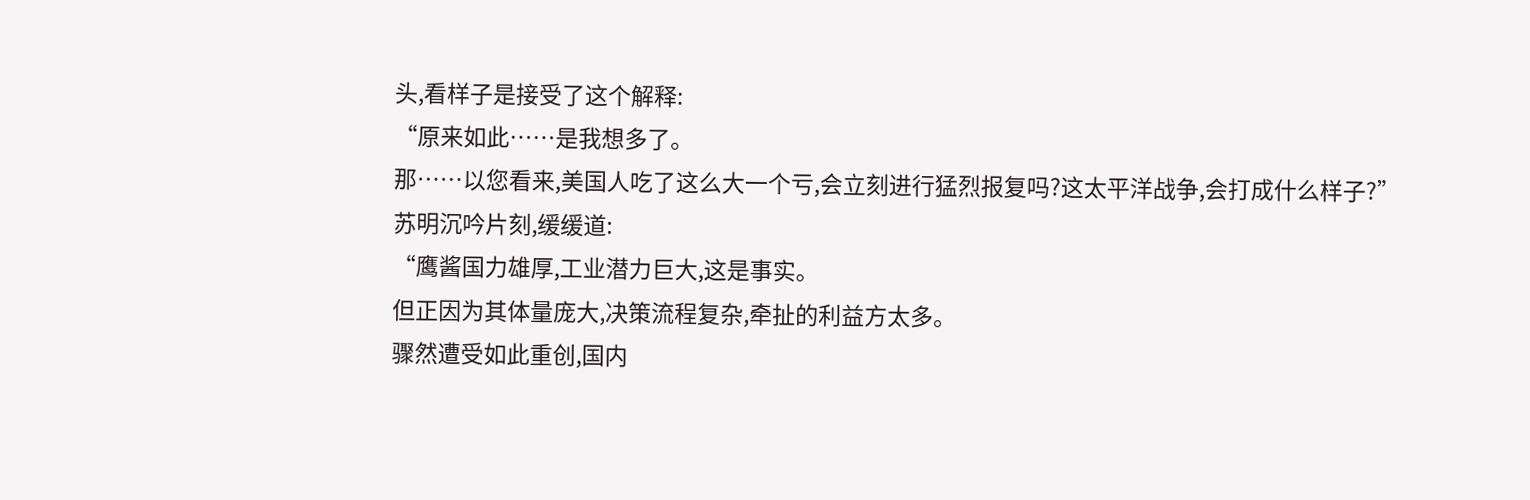头,看样子是接受了这个解释:
“原来如此……是我想多了。
那……以您看来,美国人吃了这么大一个亏,会立刻进行猛烈报复吗?这太平洋战争,会打成什么样子?”
苏明沉吟片刻,缓缓道:
“鹰酱国力雄厚,工业潜力巨大,这是事实。
但正因为其体量庞大,决策流程复杂,牵扯的利益方太多。
骤然遭受如此重创,国内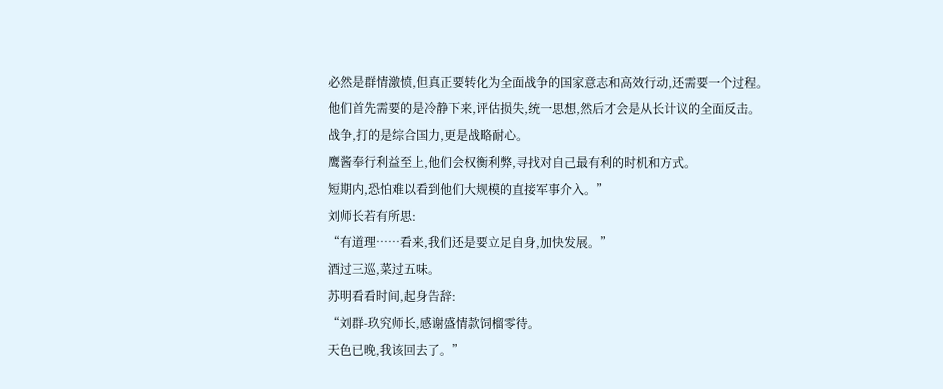必然是群情激愤,但真正要转化为全面战争的国家意志和高效行动,还需要一个过程。
他们首先需要的是冷静下来,评估损失,统一思想,然后才会是从长计议的全面反击。
战争,打的是综合国力,更是战略耐心。
鹰酱奉行利益至上,他们会权衡利弊,寻找对自己最有利的时机和方式。
短期内,恐怕难以看到他们大规模的直接军事介入。”
刘师长若有所思:
“有道理……看来,我们还是要立足自身,加快发展。”
酒过三巡,菜过五味。
苏明看看时间,起身告辞:
“刘群-玖究师长,感谢盛情款饲榴零待。
天色已晚,我该回去了。”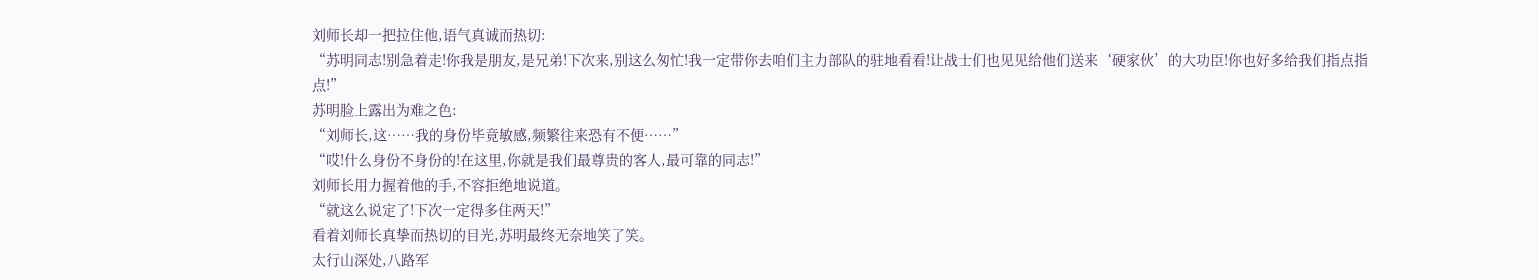刘师长却一把拉住他,语气真诚而热切:
“苏明同志!别急着走!你我是朋友,是兄弟!下次来,别这么匆忙!我一定带你去咱们主力部队的驻地看看!让战士们也见见给他们送来‘硬家伙’的大功臣!你也好多给我们指点指点!”
苏明脸上露出为难之色:
“刘师长,这……我的身份毕竟敏感,频繁往来恐有不便……”
“哎!什么身份不身份的!在这里,你就是我们最尊贵的客人,最可靠的同志!”
刘师长用力握着他的手,不容拒绝地说道。
“就这么说定了!下次一定得多住两天!”
看着刘师长真挚而热切的目光,苏明最终无奈地笑了笑。
太行山深处,八路军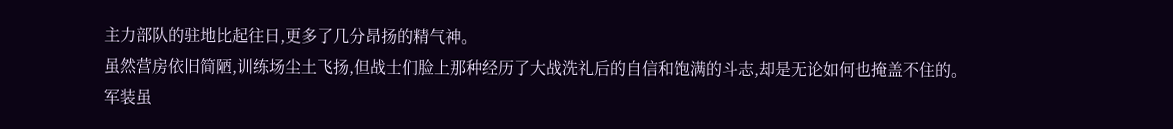主力部队的驻地比起往日,更多了几分昂扬的精气神。
虽然营房依旧简陋,训练场尘土飞扬,但战士们脸上那种经历了大战洗礼后的自信和饱满的斗志,却是无论如何也掩盖不住的。
军装虽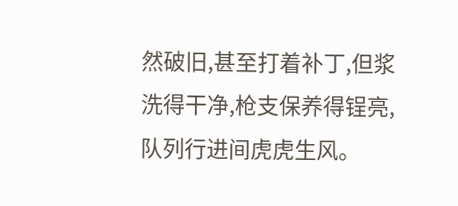然破旧,甚至打着补丁,但浆洗得干净,枪支保养得锃亮,队列行进间虎虎生风。